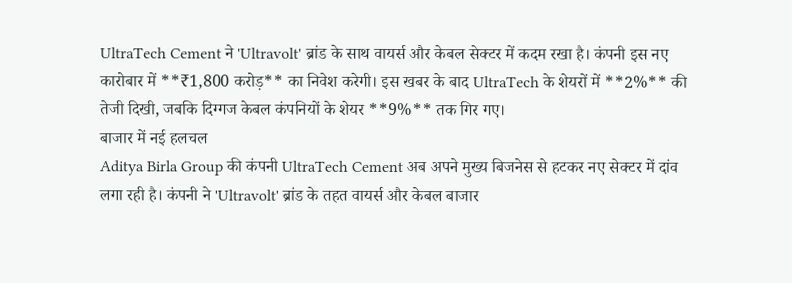UltraTech Cement ने 'Ultravolt' ब्रांड के साथ वायर्स और केबल सेक्टर में कदम रखा है। कंपनी इस नए कारोबार में **₹1,800 करोड़** का निवेश करेगी। इस खबर के बाद UltraTech के शेयरों में **2%** की तेजी दिखी, जबकि दिग्गज केबल कंपनियों के शेयर **9%** तक गिर गए।
बाजार में नई हलचल
Aditya Birla Group की कंपनी UltraTech Cement अब अपने मुख्य बिजनेस से हटकर नए सेक्टर में दांव लगा रही है। कंपनी ने 'Ultravolt' ब्रांड के तहत वायर्स और केबल बाजार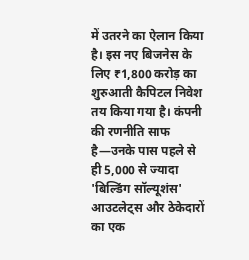में उतरने का ऐलान किया है। इस नए बिजनेस के लिए ₹1,800 करोड़ का शुरुआती कैपिटल निवेश तय किया गया है। कंपनी की रणनीति साफ है—उनके पास पहले से ही 5,000 से ज्यादा 'बिल्डिंग सॉल्यूशंस' आउटलेट्स और ठेकेदारों का एक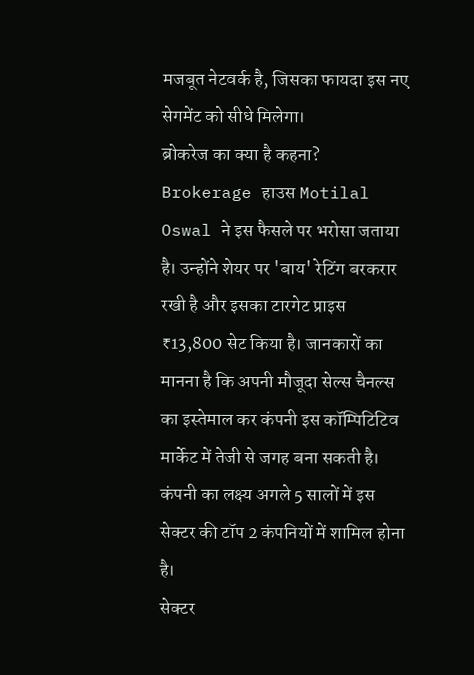मजबूत नेटवर्क है, जिसका फायदा इस नए सेगमेंट को सीधे मिलेगा।
ब्रोकरेज का क्या है कहना?
Brokerage हाउस Motilal Oswal ने इस फैसले पर भरोसा जताया है। उन्होंने शेयर पर 'बाय' रेटिंग बरकरार रखी है और इसका टारगेट प्राइस ₹13,800 सेट किया है। जानकारों का मानना है कि अपनी मौजूदा सेल्स चैनल्स का इस्तेमाल कर कंपनी इस कॉम्पिटिटिव मार्केट में तेजी से जगह बना सकती है। कंपनी का लक्ष्य अगले 5 सालों में इस सेक्टर की टॉप 2 कंपनियों में शामिल होना है।
सेक्टर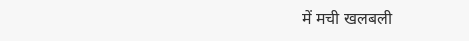में मची खलबली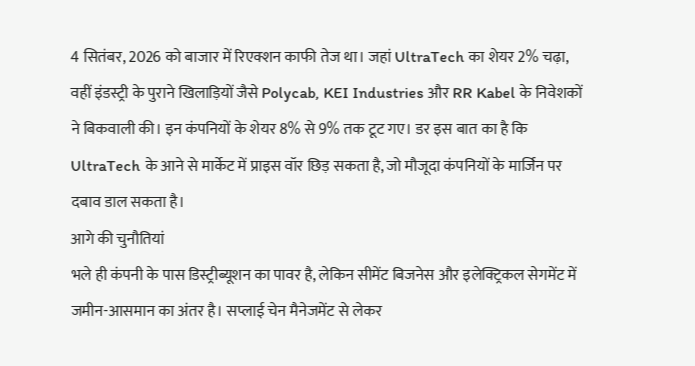4 सितंबर, 2026 को बाजार में रिएक्शन काफी तेज था। जहां UltraTech का शेयर 2% चढ़ा, वहीं इंडस्ट्री के पुराने खिलाड़ियों जैसे Polycab, KEI Industries और RR Kabel के निवेशकों ने बिकवाली की। इन कंपनियों के शेयर 8% से 9% तक टूट गए। डर इस बात का है कि UltraTech के आने से मार्केट में प्राइस वॉर छिड़ सकता है, जो मौजूदा कंपनियों के मार्जिन पर दबाव डाल सकता है।
आगे की चुनौतियां
भले ही कंपनी के पास डिस्ट्रीब्यूशन का पावर है, लेकिन सीमेंट बिजनेस और इलेक्ट्रिकल सेगमेंट में जमीन-आसमान का अंतर है। सप्लाई चेन मैनेजमेंट से लेकर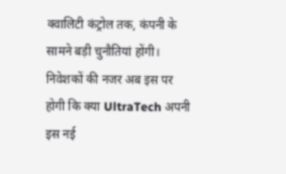क्वालिटी कंट्रोल तक, कंपनी के सामने बड़ी चुनौतियां होंगी। निवेशकों की नजर अब इस पर होगी कि क्या UltraTech अपनी इस नई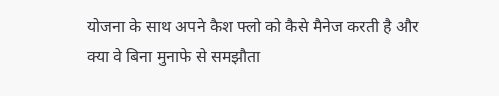योजना के साथ अपने कैश फ्लो को कैसे मैनेज करती है और क्या वे बिना मुनाफे से समझौता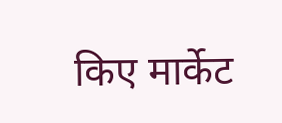किए मार्केट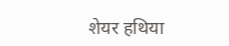शेयर हथिया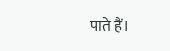पाते हैं।